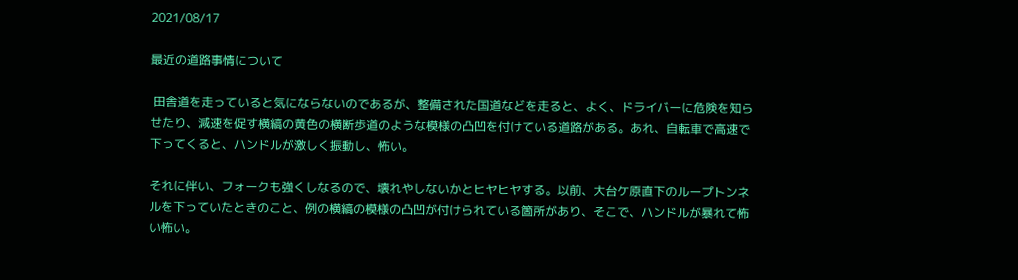2021/08/17

最近の道路事情について

 田舎道を走っていると気にならないのであるが、整備された国道などを走ると、よく、ドライバーに危険を知らせたり、減速を促す横縞の黄色の横断歩道のような模様の凸凹を付けている道路がある。あれ、自転車で高速で下ってくると、ハンドルが激しく振動し、怖い。

それに伴い、フォークも強くしなるので、壊れやしないかとヒヤヒヤする。以前、大台ケ原直下のループトンネルを下っていたときのこと、例の横縞の模様の凸凹が付けられている箇所があり、そこで、ハンドルが暴れて怖い怖い。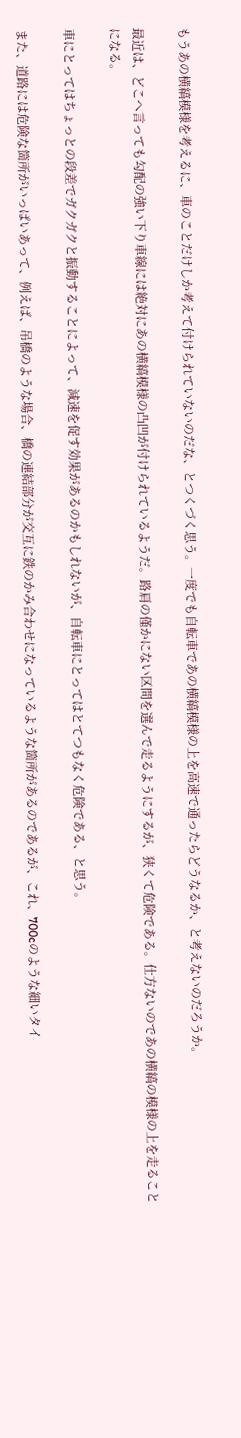もうあの横縞模様を考えるに、車のことだけしか考えて付けられていないのだな、とつくづく思う。一度でも自転車であの横縞模様の上を高速で通ったらどうなるか、と考えないのだろうか。

最近は、どこへ言っても勾配の強い下り車線には絶対にあの横縞模様の凸凹が付けられているようだ。路肩の僅かにない区間を選んで走るようにするが、狭くて危険である。仕方ないのであの横縞の模様の上を走ることになる。

車にとってはちょっとの段差でガクガクと振動することによって、減速を促す効果があるのかもしれないが、自転車にとってはとてつもなく危険である、と思う。

また、道路には危険な箇所がいっぱいあって、例えば、吊橋のような場合、橋の連結部分が交互に鉄のかみ合わせになっているような箇所があるのであるが、これ、700cのような細いタイ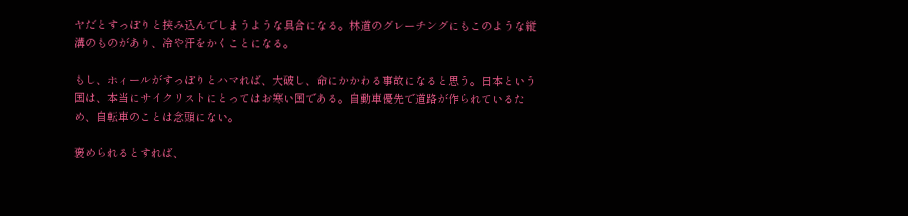ヤだとすっぽりと挟み込んでしまうような具合になる。林道のグレーチングにもこのような縦溝のものがあり、冷や汗をかくことになる。

もし、ホィールがすっぽりとハマれば、大破し、命にかかわる事故になると思う。日本という国は、本当にサイクリストにとってはお寒い国である。自動車優先で道路が作られているため、自転車のことは念頭にない。

褒められるとすれば、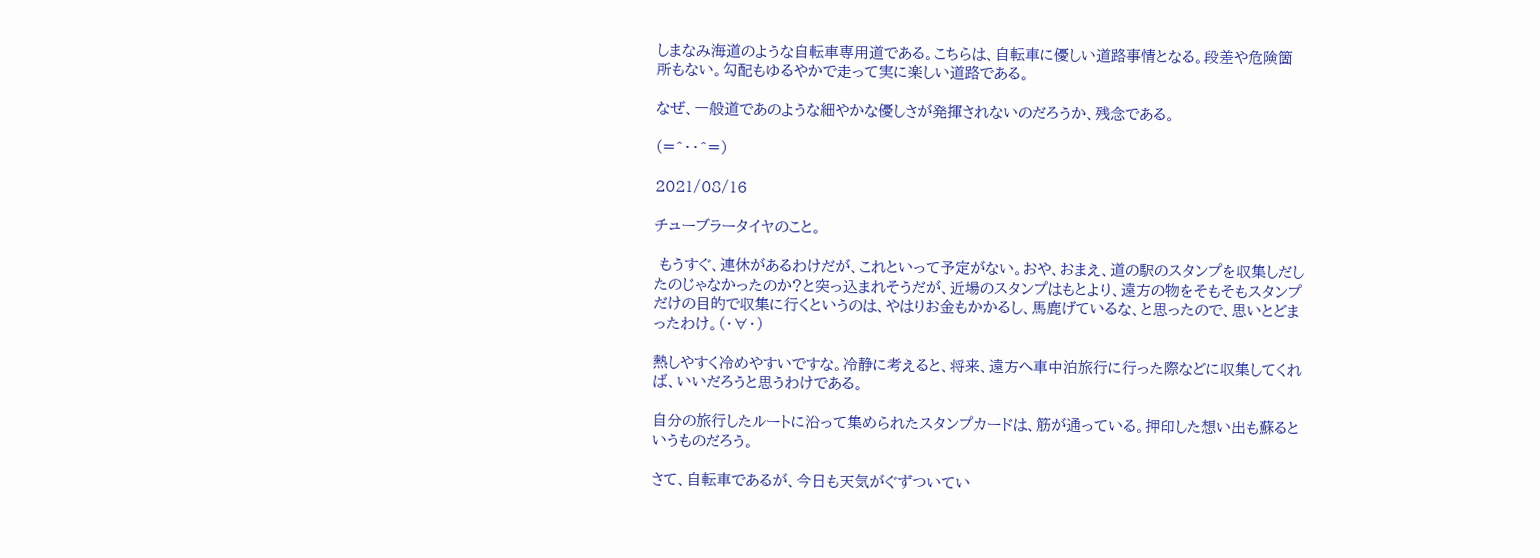しまなみ海道のような自転車専用道である。こちらは、自転車に優しい道路事情となる。段差や危険箇所もない。勾配もゆるやかで走って実に楽しい道路である。

なぜ、一般道であのような細やかな優しさが発揮されないのだろうか、残念である。

(=^・・^=)

2021/08/16

チューブラータイヤのこと。

 もうすぐ、連休があるわけだが、これといって予定がない。おや、おまえ、道の駅のスタンプを収集しだしたのじゃなかったのか?と突っ込まれそうだが、近場のスタンプはもとより、遠方の物をそもそもスタンプだけの目的で収集に行くというのは、やはりお金もかかるし、馬鹿げているな、と思ったので、思いとどまったわけ。(・∀・)

熱しやすく冷めやすいですな。冷静に考えると、将来、遠方へ車中泊旅行に行った際などに収集してくれば、いいだろうと思うわけである。

自分の旅行したルートに沿って集められたスタンプカードは、筋が通っている。押印した想い出も蘇るというものだろう。

さて、自転車であるが、今日も天気がぐずついてい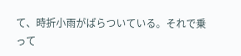て、時折小雨がぱらついている。それで乗って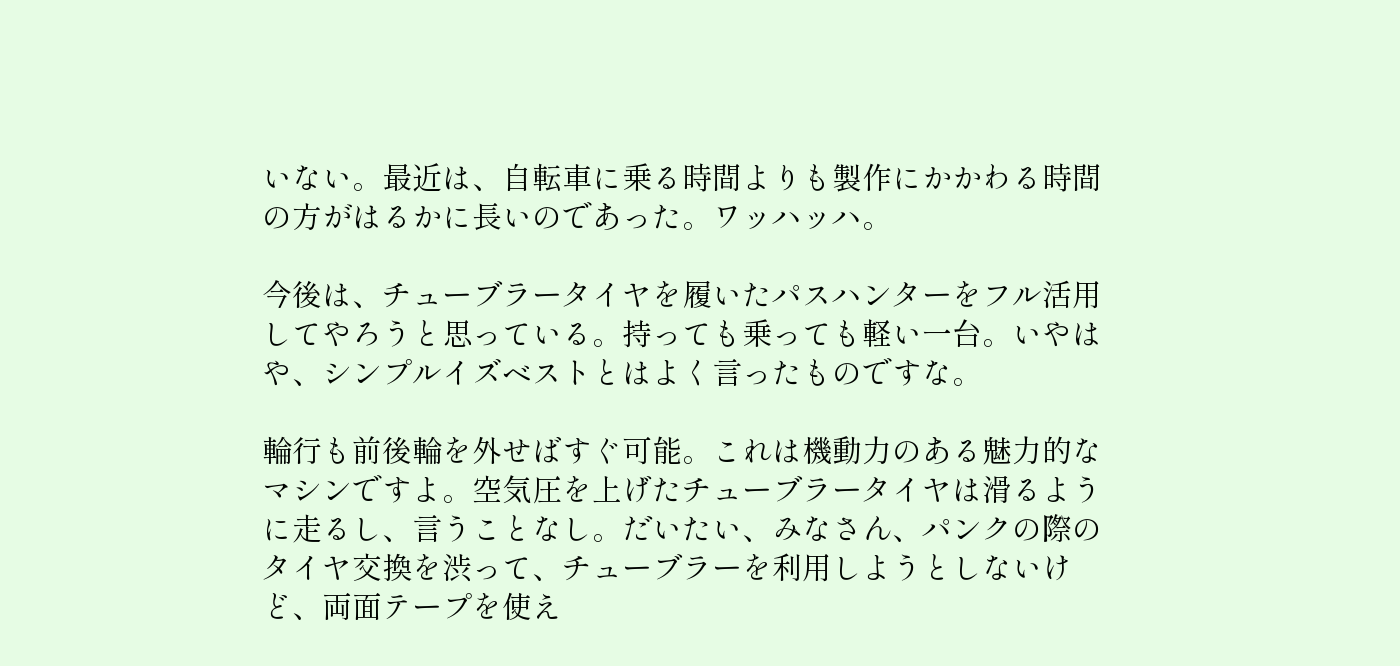いない。最近は、自転車に乗る時間よりも製作にかかわる時間の方がはるかに長いのであった。ワッハッハ。

今後は、チューブラータイヤを履いたパスハンターをフル活用してやろうと思っている。持っても乗っても軽い一台。いやはや、シンプルイズベストとはよく言ったものですな。

輪行も前後輪を外せばすぐ可能。これは機動力のある魅力的なマシンですよ。空気圧を上げたチューブラータイヤは滑るように走るし、言うことなし。だいたい、みなさん、パンクの際のタイヤ交換を渋って、チューブラーを利用しようとしないけど、両面テープを使え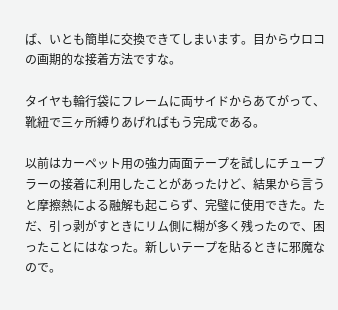ば、いとも簡単に交換できてしまいます。目からウロコの画期的な接着方法ですな。

タイヤも輪行袋にフレームに両サイドからあてがって、靴紐で三ヶ所縛りあげればもう完成である。

以前はカーペット用の強力両面テープを試しにチューブラーの接着に利用したことがあったけど、結果から言うと摩擦熱による融解も起こらず、完璧に使用できた。ただ、引っ剥がすときにリム側に糊が多く残ったので、困ったことにはなった。新しいテープを貼るときに邪魔なので。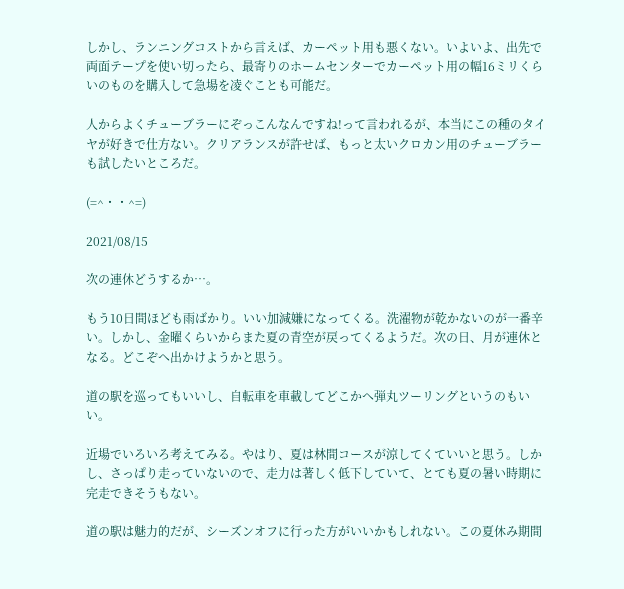しかし、ランニングコストから言えば、カーペット用も悪くない。いよいよ、出先で両面テープを使い切ったら、最寄りのホームセンターでカーペット用の幅16ミリくらいのものを購入して急場を凌ぐことも可能だ。

人からよくチューブラーにぞっこんなんですね!って言われるが、本当にこの種のタイヤが好きで仕方ない。クリアランスが許せば、もっと太いクロカン用のチューブラーも試したいところだ。

(=^・・^=)

2021/08/15

次の連休どうするか…。

もう10日間ほども雨ばかり。いい加減嫌になってくる。洗濯物が乾かないのが一番辛い。しかし、金曜くらいからまた夏の青空が戻ってくるようだ。次の日、月が連休となる。どこぞへ出かけようかと思う。

道の駅を巡ってもいいし、自転車を車載してどこかへ弾丸ツーリングというのもいい。

近場でいろいろ考えてみる。やはり、夏は林間コースが涼してくていいと思う。しかし、さっぱり走っていないので、走力は著しく低下していて、とても夏の暑い時期に完走できそうもない。

道の駅は魅力的だが、シーズンオフに行った方がいいかもしれない。この夏休み期間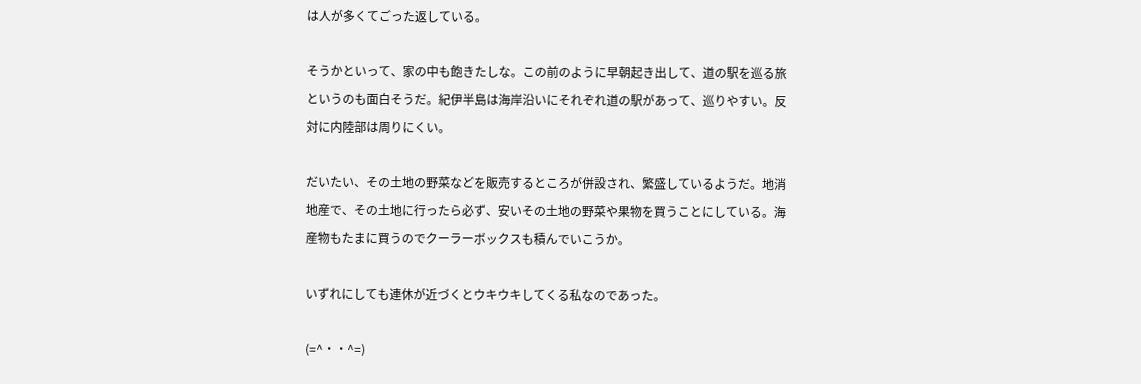は人が多くてごった返している。

そうかといって、家の中も飽きたしな。この前のように早朝起き出して、道の駅を巡る旅というのも面白そうだ。紀伊半島は海岸沿いにそれぞれ道の駅があって、巡りやすい。反対に内陸部は周りにくい。

だいたい、その土地の野菜などを販売するところが併設され、繁盛しているようだ。地消地産で、その土地に行ったら必ず、安いその土地の野菜や果物を買うことにしている。海産物もたまに買うのでクーラーボックスも積んでいこうか。

いずれにしても連休が近づくとウキウキしてくる私なのであった。

(=^・・^=)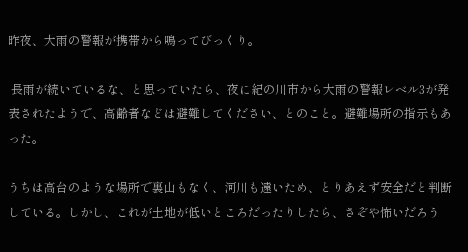昨夜、大雨の警報が携帯から鳴ってびっくり。

 長雨が続いているな、と思っていたら、夜に紀の川市から大雨の警報レベル3が発表されたようで、高齢者などは避難してください、とのこと。避難場所の指示もあった。

うちは高台のような場所で裏山もなく、河川も遠いため、とりあえず安全だと判断している。しかし、これが土地が低いところだったりしたら、さぞや怖いだろう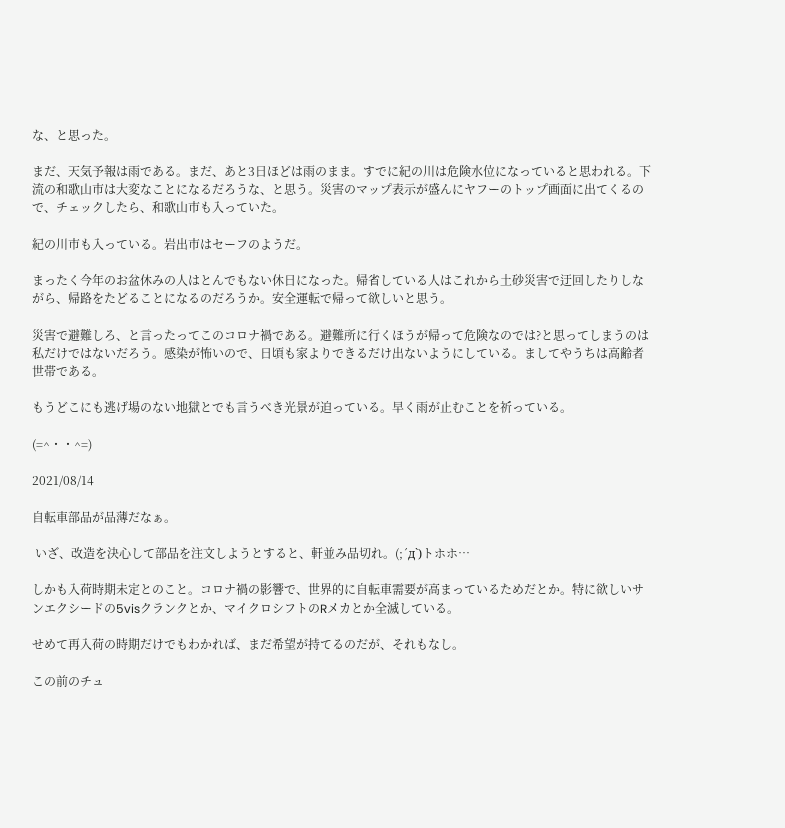な、と思った。

まだ、天気予報は雨である。まだ、あと3日ほどは雨のまま。すでに紀の川は危険水位になっていると思われる。下流の和歌山市は大変なことになるだろうな、と思う。災害のマップ表示が盛んにヤフーのトップ画面に出てくるので、チェックしたら、和歌山市も入っていた。

紀の川市も入っている。岩出市はセーフのようだ。

まったく今年のお盆休みの人はとんでもない休日になった。帰省している人はこれから土砂災害で迂回したりしながら、帰路をたどることになるのだろうか。安全運転で帰って欲しいと思う。

災害で避難しろ、と言ったってこのコロナ禍である。避難所に行くほうが帰って危険なのでは?と思ってしまうのは私だけではないだろう。感染が怖いので、日頃も家よりできるだけ出ないようにしている。ましてやうちは高齢者世帯である。

もうどこにも逃げ場のない地獄とでも言うべき光景が迫っている。早く雨が止むことを祈っている。

(=^・・^=)

2021/08/14

自転車部品が品薄だなぁ。

 いざ、改造を決心して部品を注文しようとすると、軒並み品切れ。(;´д`)トホホ…

しかも入荷時期未定とのこと。コロナ禍の影響で、世界的に自転車需要が高まっているためだとか。特に欲しいサンエクシードの5visクランクとか、マイクロシフトのRメカとか全滅している。

せめて再入荷の時期だけでもわかれば、まだ希望が持てるのだが、それもなし。

この前のチュ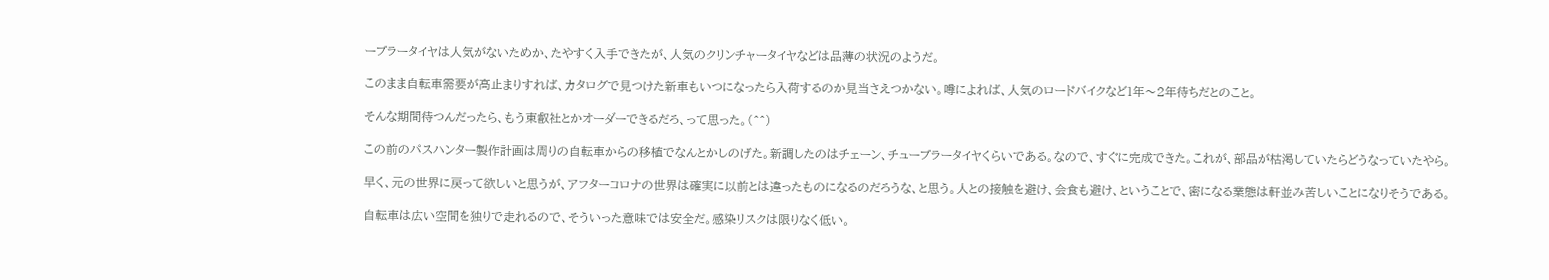ーブラータイヤは人気がないためか、たやすく入手できたが、人気のクリンチャータイヤなどは品薄の状況のようだ。

このまま自転車需要が高止まりすれば、カタログで見つけた新車もいつになったら入荷するのか見当さえつかない。噂によれば、人気のロードバイクなど1年〜2年待ちだとのこと。

そんな期間待つんだったら、もう東叡社とかオーダーできるだろ、って思った。(^^)

この前のパスハンター製作計画は周りの自転車からの移植でなんとかしのげた。新調したのはチェーン、チューブラータイヤくらいである。なので、すぐに完成できた。これが、部品が枯渇していたらどうなっていたやら。

早く、元の世界に戻って欲しいと思うが、アフターコロナの世界は確実に以前とは違ったものになるのだろうな、と思う。人との接触を避け、会食も避け、ということで、密になる業態は軒並み苦しいことになりそうである。

自転車は広い空間を独りで走れるので、そういった意味では安全だ。感染リスクは限りなく低い。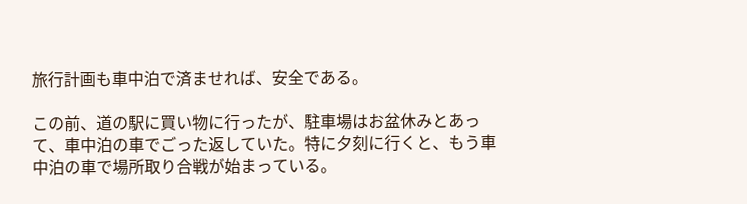旅行計画も車中泊で済ませれば、安全である。

この前、道の駅に買い物に行ったが、駐車場はお盆休みとあって、車中泊の車でごった返していた。特に夕刻に行くと、もう車中泊の車で場所取り合戦が始まっている。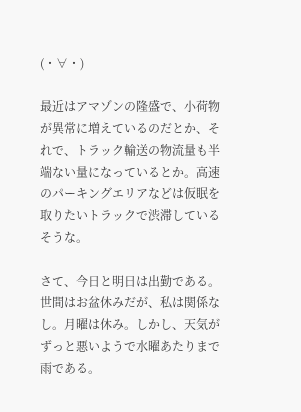(・∀・)

最近はアマゾンの隆盛で、小荷物が異常に増えているのだとか、それで、トラック輸送の物流量も半端ない量になっているとか。高速のパーキングエリアなどは仮眠を取りたいトラックで渋滞しているそうな。

さて、今日と明日は出勤である。世間はお盆休みだが、私は関係なし。月曜は休み。しかし、天気がずっと悪いようで水曜あたりまで雨である。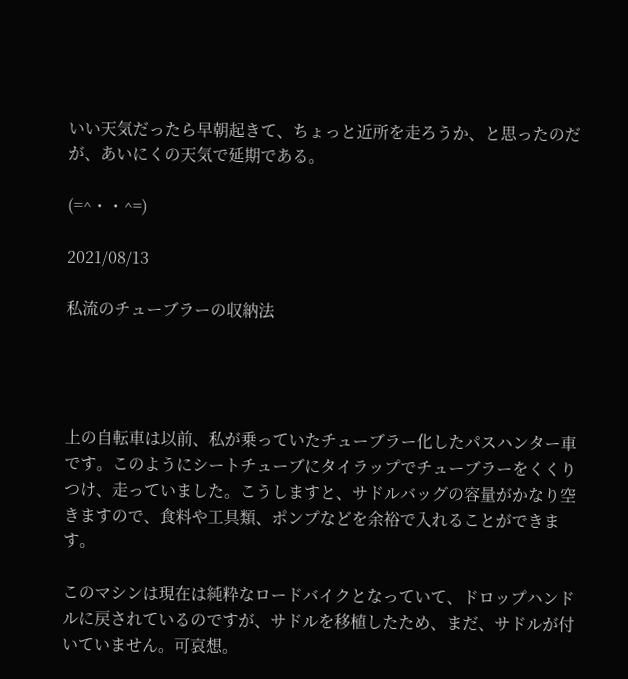いい天気だったら早朝起きて、ちょっと近所を走ろうか、と思ったのだが、あいにくの天気で延期である。

(=^・・^=)

2021/08/13

私流のチューブラーの収納法




上の自転車は以前、私が乗っていたチューブラー化したパスハンター車です。このようにシートチューブにタイラップでチューブラーをくくりつけ、走っていました。こうしますと、サドルバッグの容量がかなり空きますので、食料や工具類、ポンプなどを余裕で入れることができます。

このマシンは現在は純粋なロードバイクとなっていて、ドロップハンドルに戻されているのですが、サドルを移植したため、まだ、サドルが付いていません。可哀想。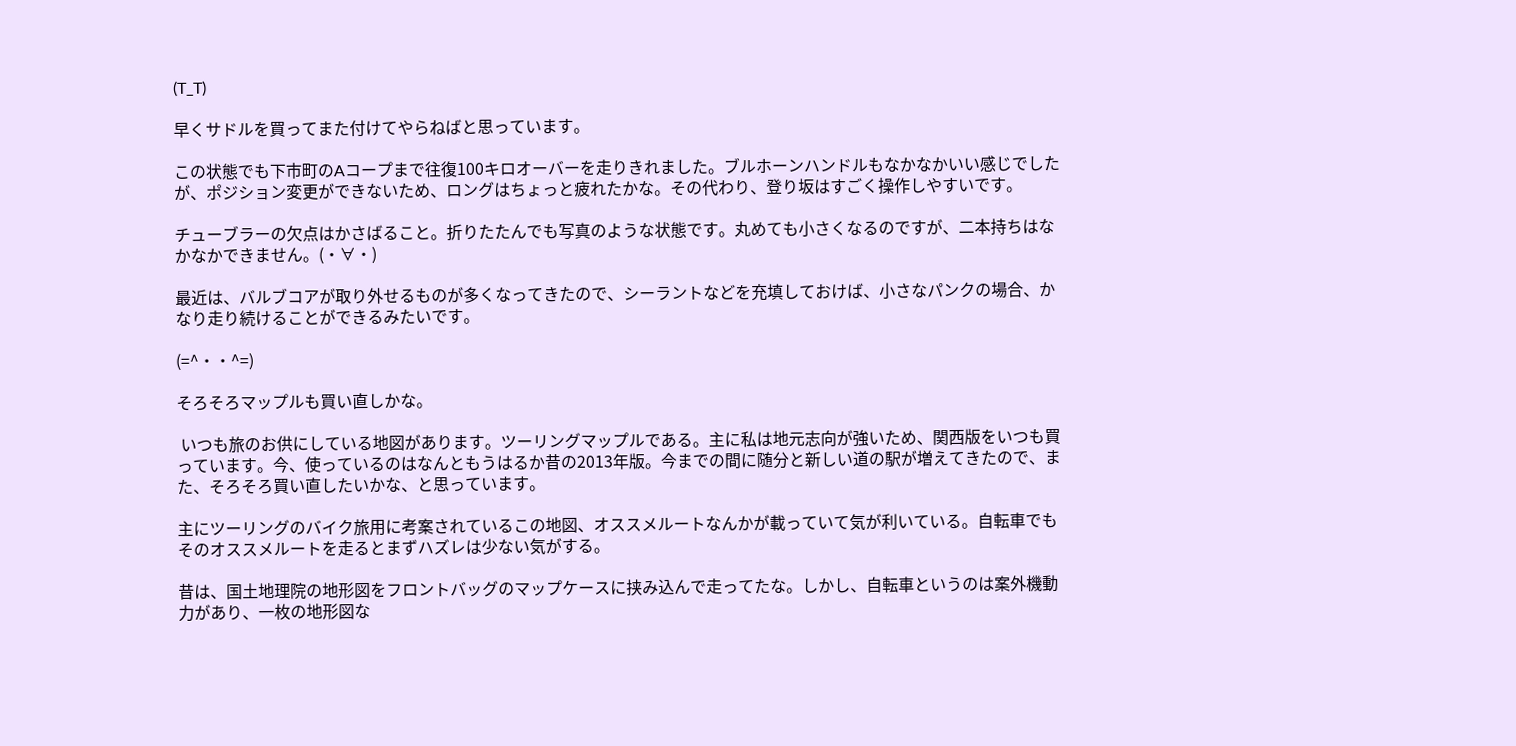(T_T)

早くサドルを買ってまた付けてやらねばと思っています。

この状態でも下市町のAコープまで往復100キロオーバーを走りきれました。ブルホーンハンドルもなかなかいい感じでしたが、ポジション変更ができないため、ロングはちょっと疲れたかな。その代わり、登り坂はすごく操作しやすいです。

チューブラーの欠点はかさばること。折りたたんでも写真のような状態です。丸めても小さくなるのですが、二本持ちはなかなかできません。(・∀・)

最近は、バルブコアが取り外せるものが多くなってきたので、シーラントなどを充填しておけば、小さなパンクの場合、かなり走り続けることができるみたいです。

(=^・・^=)

そろそろマップルも買い直しかな。

 いつも旅のお供にしている地図があります。ツーリングマップルである。主に私は地元志向が強いため、関西版をいつも買っています。今、使っているのはなんともうはるか昔の2013年版。今までの間に随分と新しい道の駅が増えてきたので、また、そろそろ買い直したいかな、と思っています。

主にツーリングのバイク旅用に考案されているこの地図、オススメルートなんかが載っていて気が利いている。自転車でもそのオススメルートを走るとまずハズレは少ない気がする。

昔は、国土地理院の地形図をフロントバッグのマップケースに挟み込んで走ってたな。しかし、自転車というのは案外機動力があり、一枚の地形図な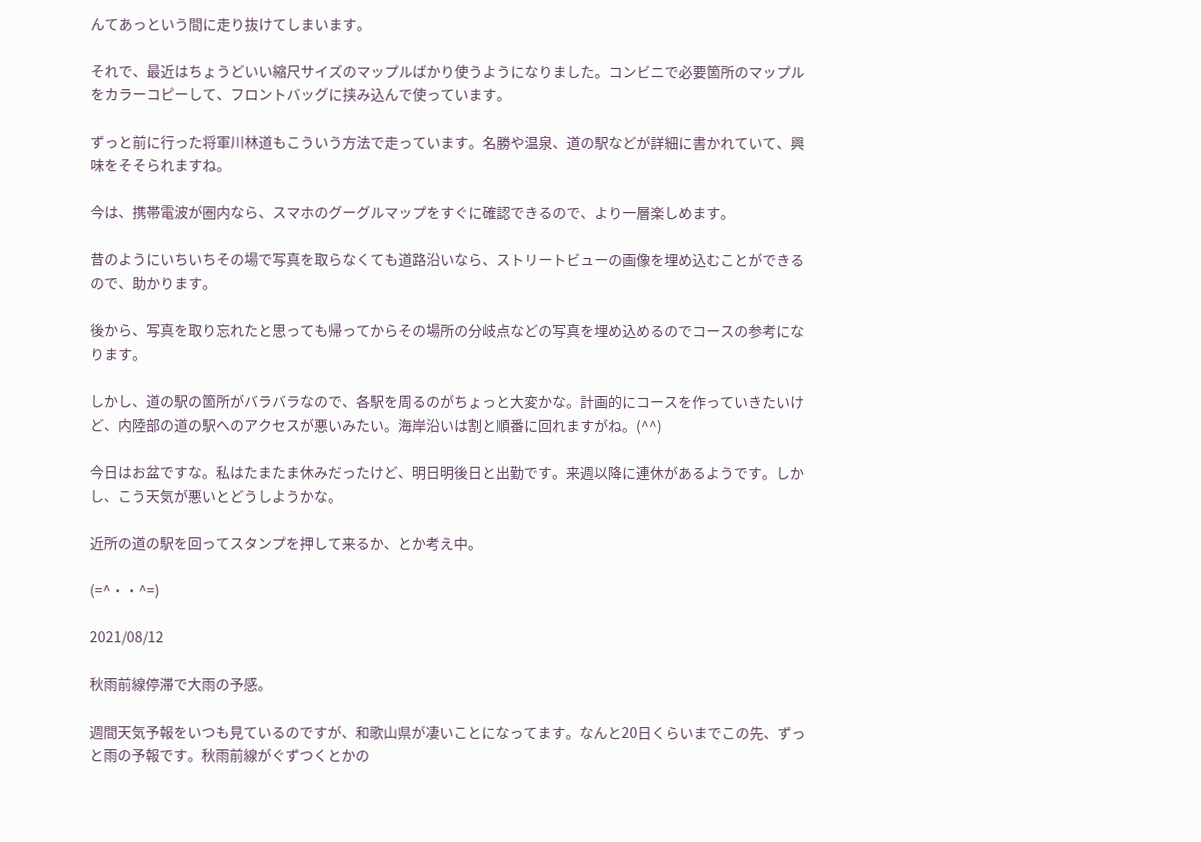んてあっという間に走り抜けてしまいます。

それで、最近はちょうどいい縮尺サイズのマップルばかり使うようになりました。コンビニで必要箇所のマップルをカラーコピーして、フロントバッグに挟み込んで使っています。

ずっと前に行った将軍川林道もこういう方法で走っています。名勝や温泉、道の駅などが詳細に書かれていて、興味をそそられますね。

今は、携帯電波が圏内なら、スマホのグーグルマップをすぐに確認できるので、より一層楽しめます。

昔のようにいちいちその場で写真を取らなくても道路沿いなら、ストリートビューの画像を埋め込むことができるので、助かります。

後から、写真を取り忘れたと思っても帰ってからその場所の分岐点などの写真を埋め込めるのでコースの参考になります。

しかし、道の駅の箇所がバラバラなので、各駅を周るのがちょっと大変かな。計画的にコースを作っていきたいけど、内陸部の道の駅へのアクセスが悪いみたい。海岸沿いは割と順番に回れますがね。(^^)

今日はお盆ですな。私はたまたま休みだったけど、明日明後日と出勤です。来週以降に連休があるようです。しかし、こう天気が悪いとどうしようかな。

近所の道の駅を回ってスタンプを押して来るか、とか考え中。

(=^・・^=)

2021/08/12

秋雨前線停滞で大雨の予感。

週間天気予報をいつも見ているのですが、和歌山県が凄いことになってます。なんと20日くらいまでこの先、ずっと雨の予報です。秋雨前線がぐずつくとかの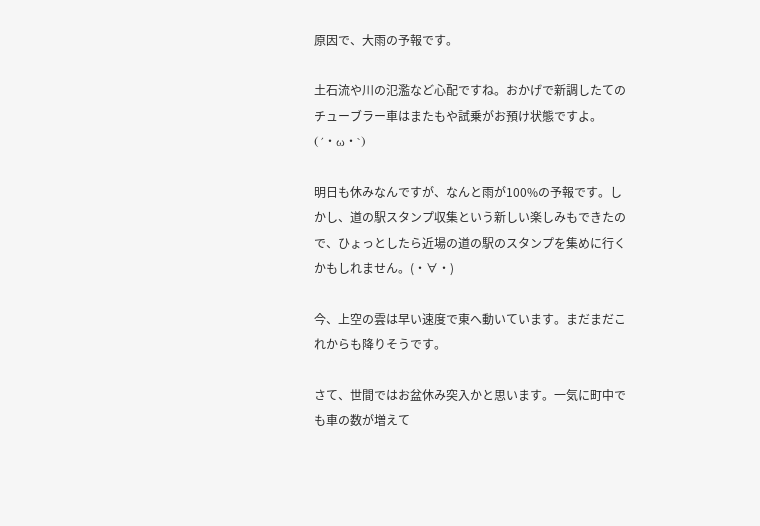原因で、大雨の予報です。

土石流や川の氾濫など心配ですね。おかげで新調したてのチューブラー車はまたもや試乗がお預け状態ですよ。(´・ω・`)

明日も休みなんですが、なんと雨が100%の予報です。しかし、道の駅スタンプ収集という新しい楽しみもできたので、ひょっとしたら近場の道の駅のスタンプを集めに行くかもしれません。(・∀・)

今、上空の雲は早い速度で東へ動いています。まだまだこれからも降りそうです。

さて、世間ではお盆休み突入かと思います。一気に町中でも車の数が増えて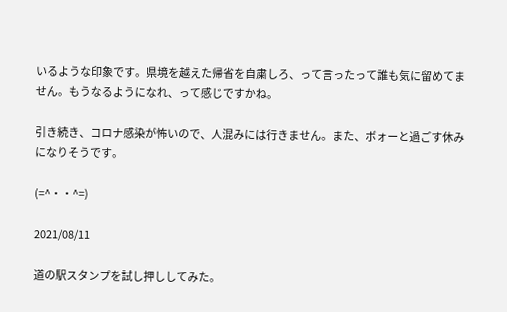いるような印象です。県境を越えた帰省を自粛しろ、って言ったって誰も気に留めてません。もうなるようになれ、って感じですかね。

引き続き、コロナ感染が怖いので、人混みには行きません。また、ボォーと過ごす休みになりそうです。

(=^・・^=)

2021/08/11

道の駅スタンプを試し押ししてみた。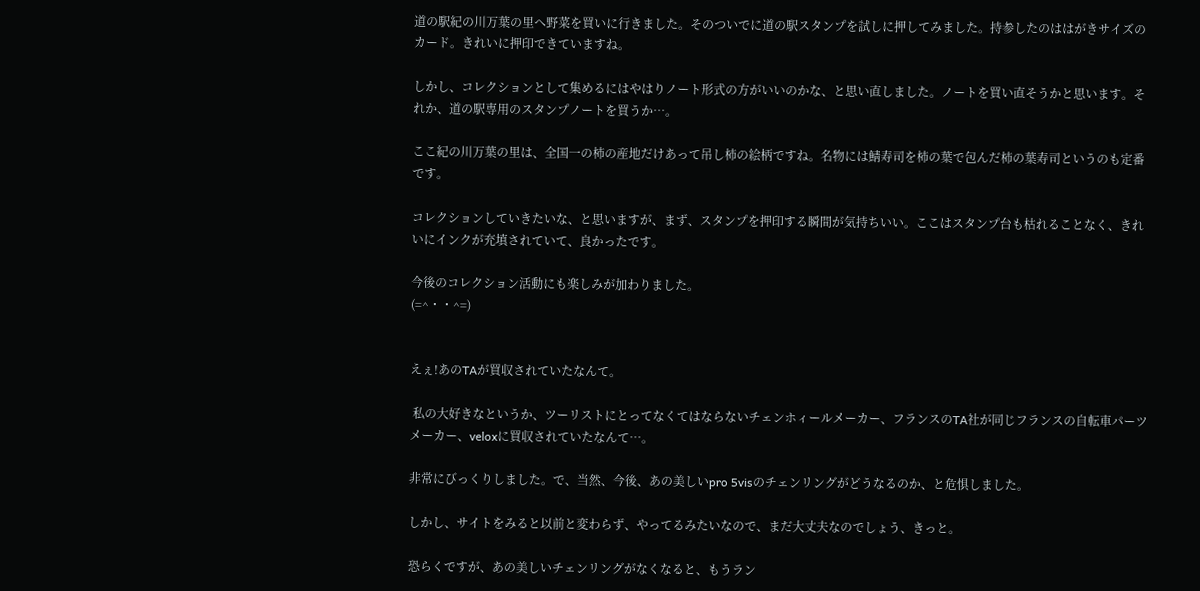道の駅紀の川万葉の里へ野菜を買いに行きました。そのついでに道の駅スタンプを試しに押してみました。持参したのははがきサイズのカード。きれいに押印できていますね。

しかし、コレクションとして集めるにはやはりノート形式の方がいいのかな、と思い直しました。ノートを買い直そうかと思います。それか、道の駅専用のスタンプノートを買うか…。

ここ紀の川万葉の里は、全国一の柿の産地だけあって吊し柿の絵柄ですね。名物には鯖寿司を柿の葉で包んだ柿の葉寿司というのも定番です。

コレクションしていきたいな、と思いますが、まず、スタンプを押印する瞬間が気持ちいい。ここはスタンプ台も枯れることなく、きれいにインクが充填されていて、良かったです。

今後のコレクション活動にも楽しみが加わりました。
(=^・・^=)


えぇ!あのTAが買収されていたなんて。

 私の大好きなというか、ツーリストにとってなくてはならないチェンホィールメーカー、フランスのTA社が同じフランスの自転車パーツメーカー、veloxに買収されていたなんて…。

非常にびっくりしました。で、当然、今後、あの美しいpro 5visのチェンリングがどうなるのか、と危惧しました。

しかし、サイトをみると以前と変わらず、やってるみたいなので、まだ大丈夫なのでしょう、きっと。

恐らくですが、あの美しいチェンリングがなくなると、もうラン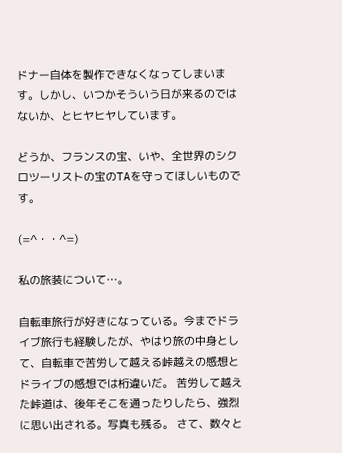ドナー自体を製作できなくなってしまいます。しかし、いつかそういう日が来るのではないか、とヒヤヒヤしています。

どうか、フランスの宝、いや、全世界のシクロツーリストの宝のTAを守ってほしいものです。

(=^・・^=)

私の旅装について…。

自転車旅行が好きになっている。今までドライブ旅行も経験したが、やはり旅の中身として、自転車で苦労して越える峠越えの感想とドライブの感想では桁違いだ。 苦労して越えた峠道は、後年そこを通ったりしたら、強烈に思い出される。写真も残る。 さて、数々と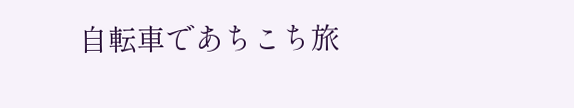自転車であちこち旅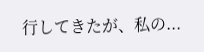行してきたが、私の...